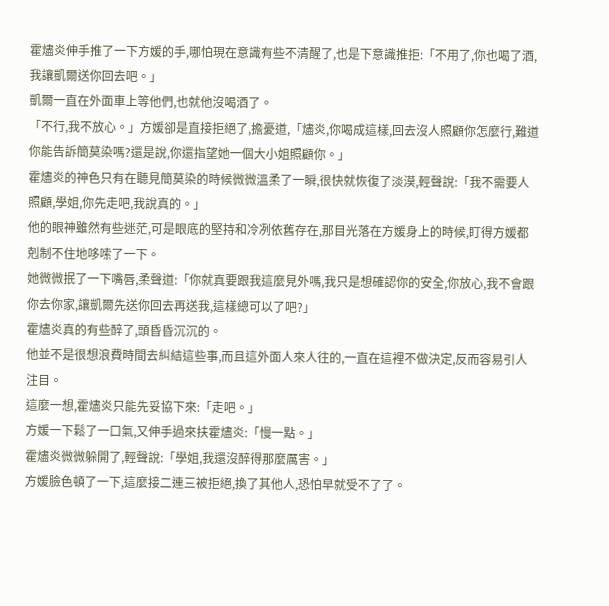霍燼炎伸手推了一下方媛的手,哪怕現在意識有些不清醒了,也是下意識推拒:「不用了,你也喝了酒,我讓凱爾送你回去吧。」
凱爾一直在外面車上等他們,也就他沒喝酒了。
「不行,我不放心。」方媛卻是直接拒絕了,擔憂道,「燼炎,你喝成這樣,回去沒人照顧你怎麼行,難道你能告訴簡莫染嗎?還是說,你還指望她一個大小姐照顧你。」
霍燼炎的神色只有在聽見簡莫染的時候微微溫柔了一瞬,很快就恢復了淡漠,輕聲說:「我不需要人照顧,學姐,你先走吧,我說真的。」
他的眼神雖然有些迷茫,可是眼底的堅持和冷冽依舊存在,那目光落在方媛身上的時候,盯得方媛都剋制不住地哆嗦了一下。
她微微抿了一下嘴唇,柔聲道:「你就真要跟我這麼見外嗎,我只是想確認你的安全,你放心,我不會跟你去你家,讓凱爾先送你回去再送我,這樣總可以了吧?」
霍燼炎真的有些醉了,頭昏昏沉沉的。
他並不是很想浪費時間去糾結這些事,而且這外面人來人往的,一直在這裡不做決定,反而容易引人注目。
這麼一想,霍燼炎只能先妥協下來:「走吧。」
方媛一下鬆了一口氣,又伸手過來扶霍燼炎:「慢一點。」
霍燼炎微微躲開了,輕聲說:「學姐,我還沒醉得那麼厲害。」
方媛臉色頓了一下,這麼接二連三被拒絕,換了其他人,恐怕早就受不了了。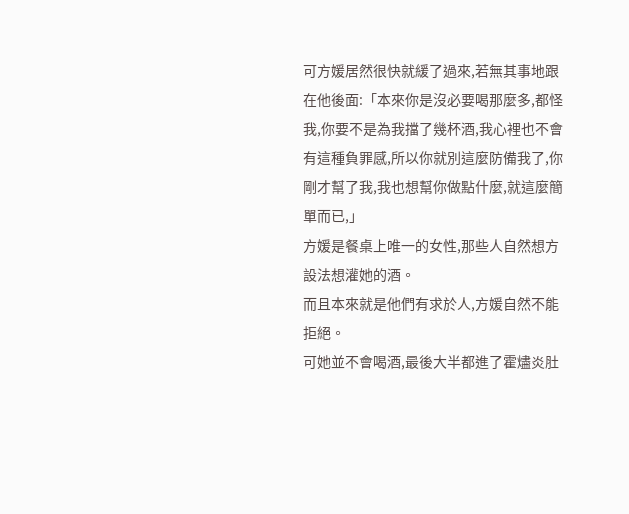可方媛居然很快就緩了過來,若無其事地跟在他後面:「本來你是沒必要喝那麼多,都怪我,你要不是為我擋了幾杯酒,我心裡也不會有這種負罪感,所以你就別這麼防備我了,你剛才幫了我,我也想幫你做點什麼,就這麼簡單而已,」
方媛是餐桌上唯一的女性,那些人自然想方設法想灌她的酒。
而且本來就是他們有求於人,方媛自然不能拒絕。
可她並不會喝酒,最後大半都進了霍燼炎肚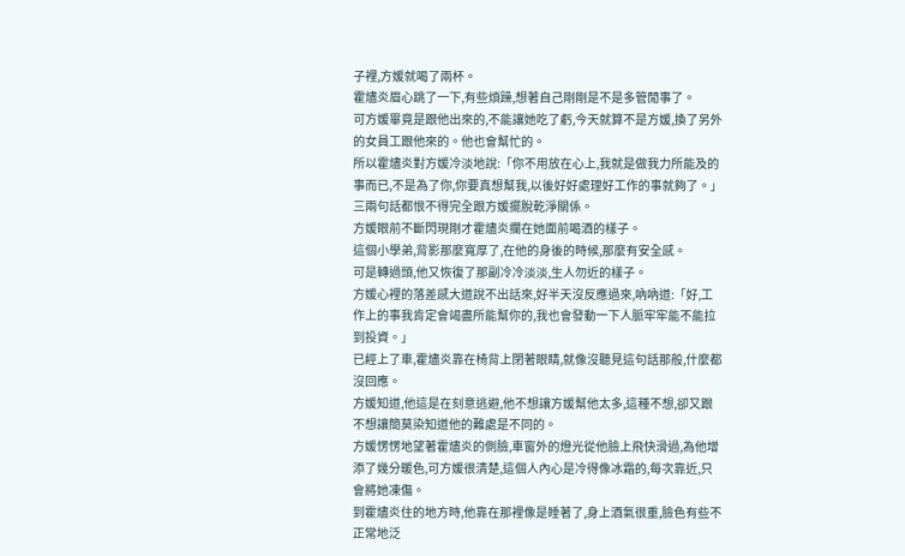子裡,方媛就喝了兩杯。
霍燼炎眉心跳了一下,有些煩躁,想著自己剛剛是不是多管閒事了。
可方媛畢竟是跟他出來的,不能讓她吃了虧,今天就算不是方媛,換了另外的女員工跟他來的。他也會幫忙的。
所以霍燼炎對方媛冷淡地說:「你不用放在心上,我就是做我力所能及的事而已,不是為了你,你要真想幫我,以後好好處理好工作的事就夠了。」
三兩句話都恨不得完全跟方媛擺脫乾淨關係。
方媛眼前不斷閃現剛才霍燼炎攔在她面前喝酒的樣子。
這個小學弟,背影那麼寬厚了,在他的身後的時候,那麼有安全感。
可是轉過頭,他又恢復了那副冷冷淡淡,生人勿近的樣子。
方媛心裡的落差感大道說不出話來,好半天沒反應過來,吶吶道:「好,工作上的事我肯定會竭盡所能幫你的,我也會發動一下人脈牢牢能不能拉到投資。」
已經上了車,霍燼炎靠在椅背上閉著眼睛,就像沒聽見這句話那般,什麼都沒回應。
方媛知道,他這是在刻意逃避,他不想讓方媛幫他太多,這種不想,卻又跟不想讓簡莫染知道他的難處是不同的。
方媛愣愣地望著霍燼炎的側臉,車窗外的燈光從他臉上飛快滑過,為他增添了幾分暖色,可方媛很清楚,這個人內心是冷得像冰霜的,每次靠近,只會將她凍傷。
到霍燼炎住的地方時,他靠在那裡像是睡著了,身上酒氣很重,臉色有些不正常地泛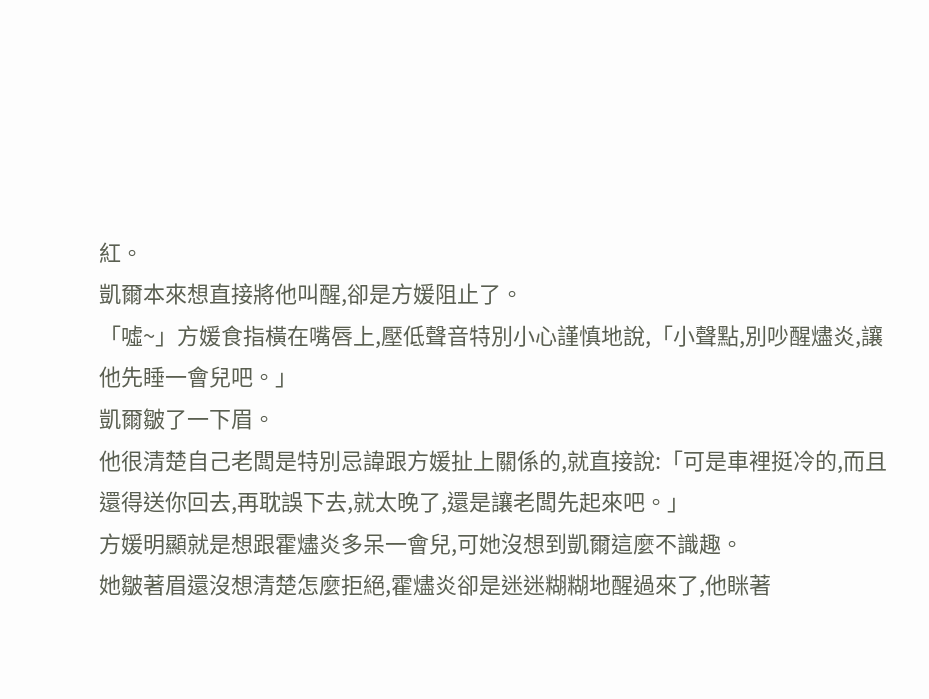紅。
凱爾本來想直接將他叫醒,卻是方媛阻止了。
「噓~」方媛食指橫在嘴唇上,壓低聲音特別小心謹慎地說,「小聲點,別吵醒燼炎,讓他先睡一會兒吧。」
凱爾皺了一下眉。
他很清楚自己老闆是特別忌諱跟方媛扯上關係的,就直接說:「可是車裡挺冷的,而且還得送你回去,再耽誤下去,就太晚了,還是讓老闆先起來吧。」
方媛明顯就是想跟霍燼炎多呆一會兒,可她沒想到凱爾這麼不識趣。
她皺著眉還沒想清楚怎麼拒絕,霍燼炎卻是迷迷糊糊地醒過來了,他眯著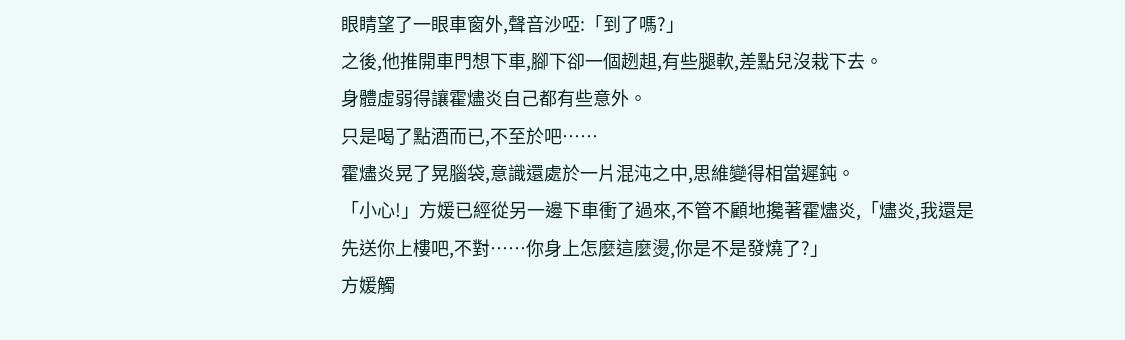眼睛望了一眼車窗外,聲音沙啞:「到了嗎?」
之後,他推開車門想下車,腳下卻一個趔趄,有些腿軟,差點兒沒栽下去。
身體虛弱得讓霍燼炎自己都有些意外。
只是喝了點酒而已,不至於吧……
霍燼炎晃了晃腦袋,意識還處於一片混沌之中,思維變得相當遲鈍。
「小心!」方媛已經從另一邊下車衝了過來,不管不顧地攙著霍燼炎,「燼炎,我還是先送你上樓吧,不對……你身上怎麼這麼燙,你是不是發燒了?」
方媛觸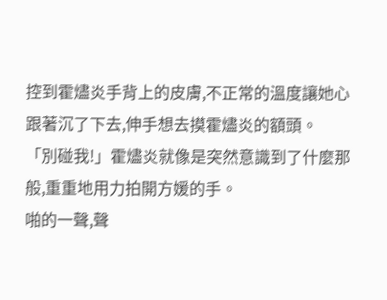控到霍燼炎手背上的皮膚,不正常的溫度讓她心跟著沉了下去,伸手想去摸霍燼炎的額頭。
「別碰我!」霍燼炎就像是突然意識到了什麼那般,重重地用力拍開方媛的手。
啪的一聲,聲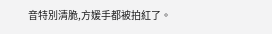音特別清脆,方媛手都被拍紅了。